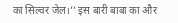का सिल्वर जेल।’’ इस बारी बाबा का और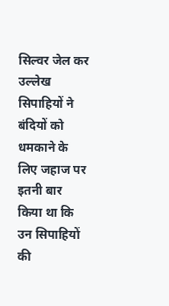सिल्वर जेल कर उल्लेख सिपाहियों ने बंदियों को धमकाने के लिए जहाज पर इतनी बार किया था कि उन सिपाहियों की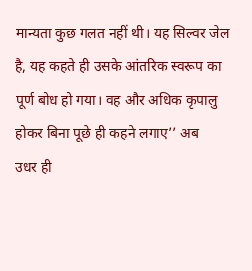मान्यता कुछ गलत नहीं थी। यह सिल्वर जेल है, यह कहते ही उसके आंतरिक स्वरूप का पूर्ण बोध हो गया। वह और अधिक कृपालु होकर बिना पूछे ही कहने लगाए’’ अब
उधर ही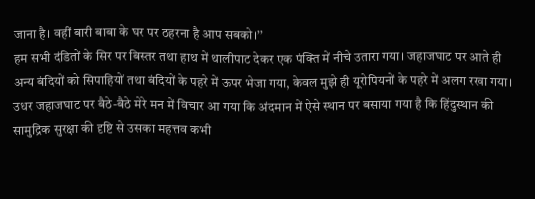जाना है। वहीं बारी बाबा के घर पर ठहरना है आप सबको।’’
हम सभी दंडितों के सिर पर बिस्तर तथा हाथ में थालीपाट देकर एक पंक्ति में नीचे उतारा गया। जहाजघाट पर आते ही अन्य बंदियों को सिपाहियों तथा बंदियों के पहरे में ऊपर भेजा गया, केवल मुझे ही यूरोपियनों के पहरे में अलग रखा गया। उधर जहाजघाट पर बैठे-बैठे मेरे मन में विचार आ गया कि अंदमान में ऐसे स्थान पर बसाया गया है कि हिंदुस्थान की सामुद्रिक सुरक्षा की दृष्टि से उसका महत्तव कभी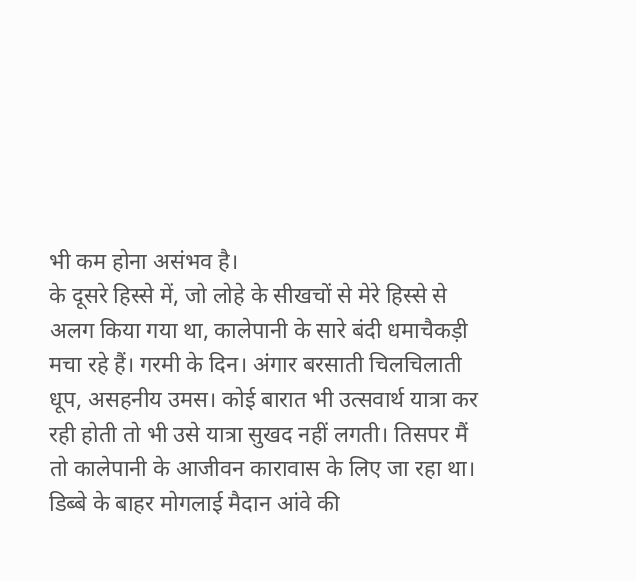भी कम होना असंभव है।
के दूसरे हिस्से में, जो लोहे के सीखचों से मेरे हिस्से से अलग किया गया था, कालेपानी के सारे बंदी धमाचैकड़ी मचा रहे हैं। गरमी के दिन। अंगार बरसाती चिलचिलाती धूप, असहनीय उमस। कोई बारात भी उत्सवार्थ यात्रा कर रही होती तो भी उसे यात्रा सुखद नहीं लगती। तिसपर मैं तो कालेपानी के आजीवन कारावास के लिए जा रहा था। डिब्बे के बाहर मोगलाई मैदान आंवे की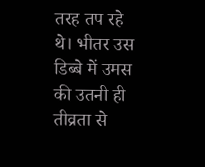तरह तप रहे थे। भीतर उस डिब्बे में उमस की उतनी ही तीव्रता से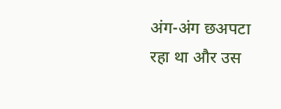अंग-अंग छअपटा रहा था और उस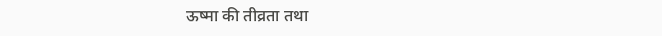ऊष्मा की तीव्रता तथा